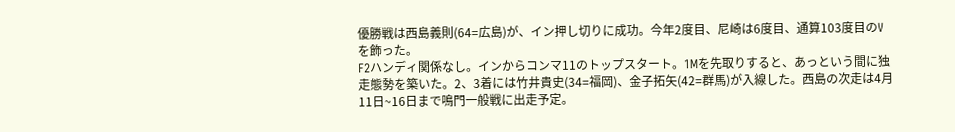優勝戦は西島義則(64=広島)が、イン押し切りに成功。今年2度目、尼崎は6度目、通算103度目のVを飾った。
F2ハンディ関係なし。インからコンマ11のトップスタート。1Mを先取りすると、あっという間に独走態勢を築いた。2、3着には竹井貴史(34=福岡)、金子拓矢(42=群馬)が入線した。西島の次走は4月11日~16日まで鳴門一般戦に出走予定。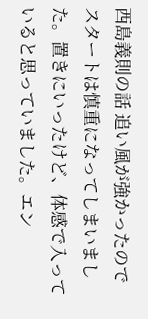西島義則の話 追い風が強かったのでスタートは慎重になってしまいました。置きにいったけど、体感で入っていると思っていました。エン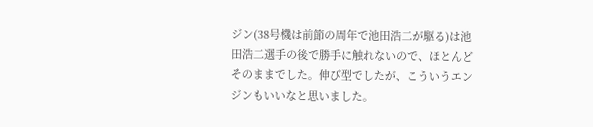ジン(38号機は前節の周年で池田浩二が駆る)は池田浩二選手の後で勝手に触れないので、ほとんどそのままでした。伸び型でしたが、こういうエンジンもいいなと思いました。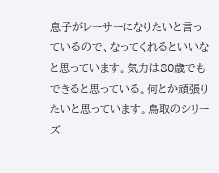息子がレーサーになりたいと言っているので、なってくれるといいなと思っています。気力は80歳でもできると思っている。何とか頑張りたいと思っています。鳥取のシリーズ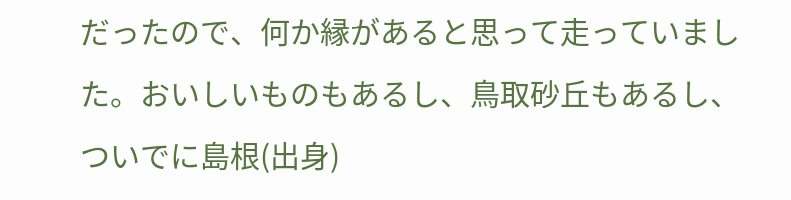だったので、何か縁があると思って走っていました。おいしいものもあるし、鳥取砂丘もあるし、ついでに島根(出身)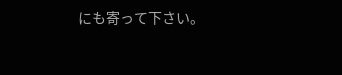にも寄って下さい。